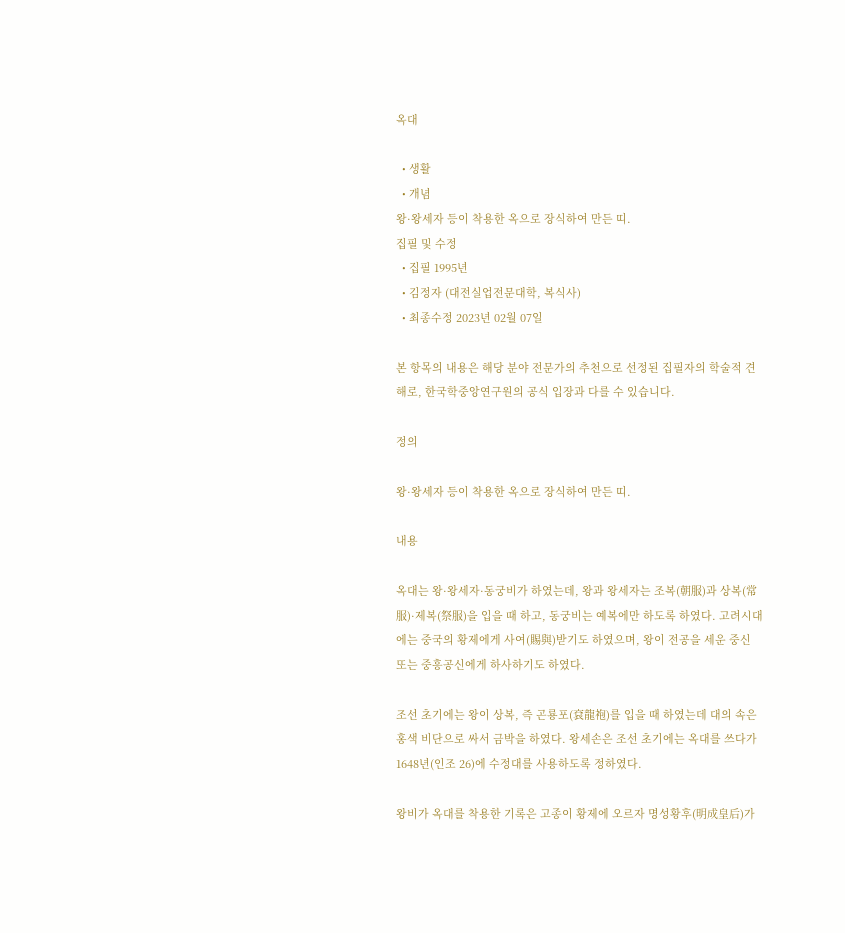옥대

  • 생활
  • 개념
왕·왕세자 등이 착용한 옥으로 장식하여 만든 띠.
집필 및 수정
  • 집필 1995년
  • 김정자 (대전실업전문대학, 복식사)
  • 최종수정 2023년 02월 07일

본 항목의 내용은 해당 분야 전문가의 추천으로 선정된 집필자의 학술적 견해로, 한국학중앙연구원의 공식 입장과 다를 수 있습니다.

정의

왕·왕세자 등이 착용한 옥으로 장식하여 만든 띠.

내용

옥대는 왕·왕세자·동궁비가 하였는데, 왕과 왕세자는 조복(朝服)과 상복(常服)·제복(祭服)을 입을 때 하고, 동궁비는 예복에만 하도록 하였다. 고려시대에는 중국의 황제에게 사여(賜與)받기도 하였으며, 왕이 전공을 세운 중신 또는 중흥공신에게 하사하기도 하였다.

조선 초기에는 왕이 상복, 즉 곤룡포(袞龍袍)를 입을 때 하였는데 대의 속은 홍색 비단으로 싸서 금박을 하였다. 왕세손은 조선 초기에는 옥대를 쓰다가 1648년(인조 26)에 수정대를 사용하도록 정하였다.

왕비가 옥대를 착용한 기록은 고종이 황제에 오르자 명성황후(明成皇后)가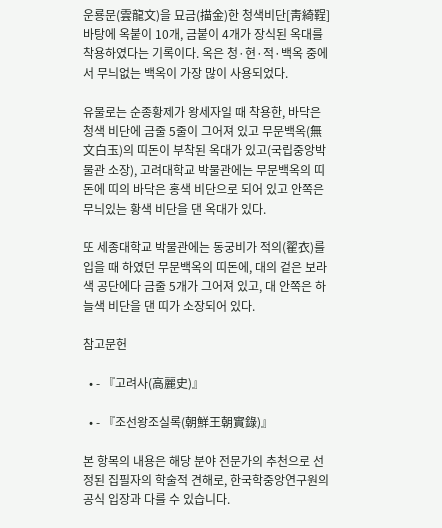운룡문(雲龍文)을 묘금(描金)한 청색비단[靑綺鞓] 바탕에 옥붙이 10개, 금붙이 4개가 장식된 옥대를 착용하였다는 기록이다. 옥은 청·현·적·백옥 중에서 무늬없는 백옥이 가장 많이 사용되었다.

유물로는 순종황제가 왕세자일 때 착용한, 바닥은 청색 비단에 금줄 5줄이 그어져 있고 무문백옥(無文白玉)의 띠돈이 부착된 옥대가 있고(국립중앙박물관 소장), 고려대학교 박물관에는 무문백옥의 띠돈에 띠의 바닥은 홍색 비단으로 되어 있고 안쪽은 무늬있는 황색 비단을 댄 옥대가 있다.

또 세종대학교 박물관에는 동궁비가 적의(翟衣)를 입을 때 하였던 무문백옥의 띠돈에, 대의 겉은 보라색 공단에다 금줄 5개가 그어져 있고, 대 안쪽은 하늘색 비단을 댄 띠가 소장되어 있다.

참고문헌

  • - 『고려사(高麗史)』

  • - 『조선왕조실록(朝鮮王朝實錄)』

본 항목의 내용은 해당 분야 전문가의 추천으로 선정된 집필자의 학술적 견해로, 한국학중앙연구원의 공식 입장과 다를 수 있습니다.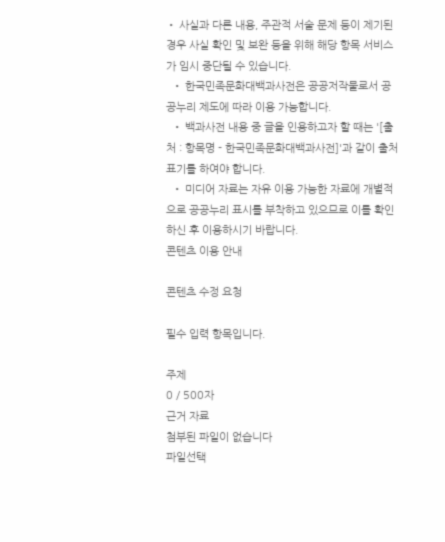• 사실과 다른 내용, 주관적 서술 문제 등이 제기된 경우 사실 확인 및 보완 등을 위해 해당 항목 서비스가 임시 중단될 수 있습니다.
  • 한국민족문화대백과사전은 공공저작물로서 공공누리 제도에 따라 이용 가능합니다.
  • 백과사전 내용 중 글을 인용하고자 할 때는 '[출처 : 항목명 - 한국민족문화대백과사전]'과 같이 출처 표기를 하여야 합니다.
  • 미디어 자료는 자유 이용 가능한 자료에 개별적으로 공공누리 표시를 부착하고 있으므로 이를 확인하신 후 이용하시기 바랍니다.
콘텐츠 이용 안내

콘텐츠 수정 요청

필수 입력 항목입니다.

주제
0 / 500자
근거 자료
첨부된 파일이 없습니다
파일선택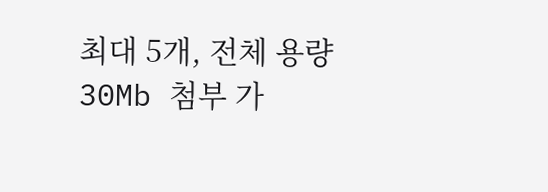최대 5개, 전체 용량 30Mb 첨부 가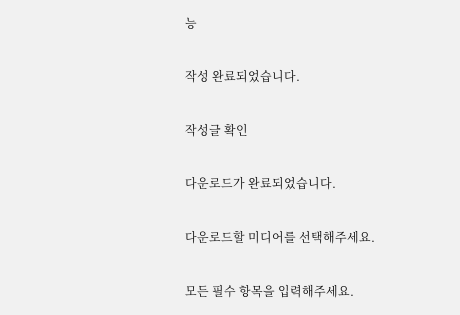능

작성 완료되었습니다.

작성글 확인

다운로드가 완료되었습니다.

다운로드할 미디어를 선택해주세요.

모든 필수 항목을 입력해주세요.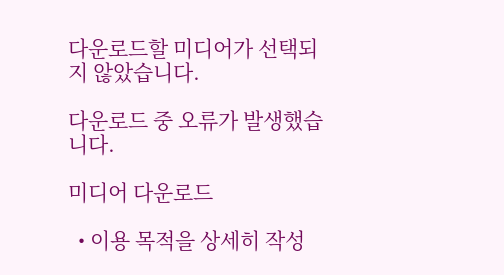다운로드할 미디어가 선택되지 않았습니다.

다운로드 중 오류가 발생했습니다.

미디어 다운로드

  • 이용 목적을 상세히 작성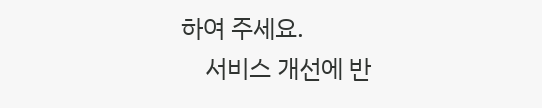하여 주세요.
    서비스 개선에 반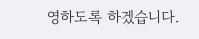영하도록 하겠습니다.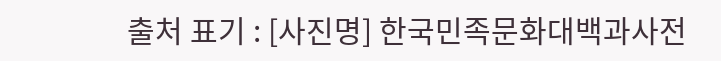출처 표기 : [사진명] 한국민족문화대백과사전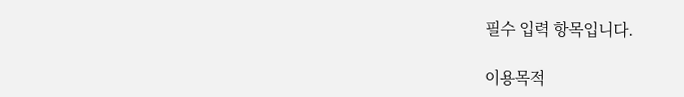필수 입력 항목입니다.

이용목적